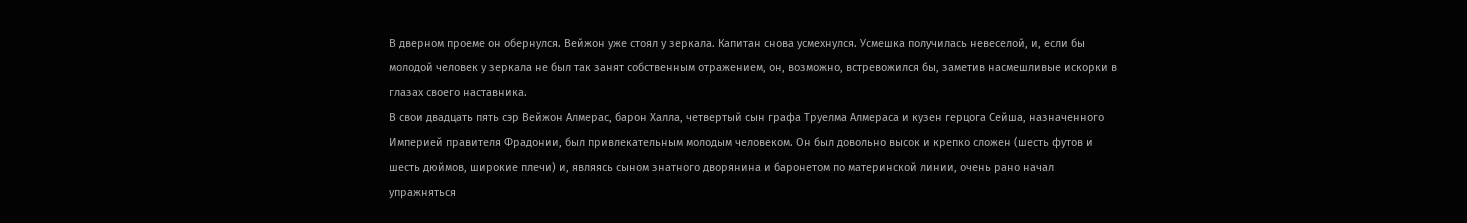В дверном проеме он обернулся. Вейжон уже стоял у зеркала. Капитан снова усмехнулся. Усмешка получилась невеселой, и, если бы молодой человек у зеркала не был так занят собственным отражением, он, возможно, встревожился бы, заметив насмешливые искорки в глазах своего наставника.
В свои двадцать пять сэр Вейжон Алмерас, барон Халла, четвертый сын графа Труелма Алмераса и кузен герцога Сейша, назначенного Империей правителя Фрадонии, был привлекательным молодым человеком. Он был довольно высок и крепко сложен (шесть футов и шесть дюймов, широкие плечи) и, являясь сыном знатного дворянина и баронетом по материнской линии, очень рано начал упражняться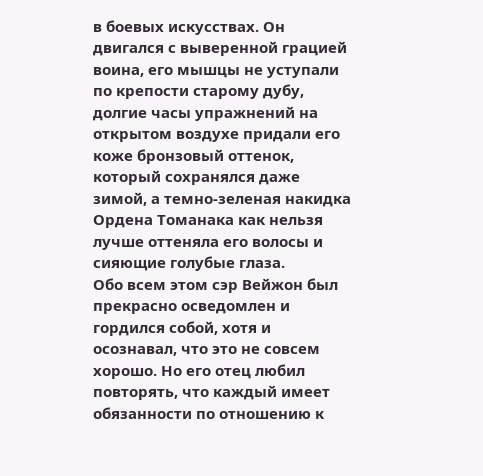в боевых искусствах. Он двигался с выверенной грацией воина, его мышцы не уступали по крепости старому дубу, долгие часы упражнений на открытом воздухе придали его коже бронзовый оттенок, который сохранялся даже зимой, а темно-зеленая накидка Ордена Томанака как нельзя лучше оттеняла его волосы и сияющие голубые глаза.
Обо всем этом сэр Вейжон был прекрасно осведомлен и гордился собой, хотя и осознавал, что это не совсем хорошо. Но его отец любил повторять, что каждый имеет обязанности по отношению к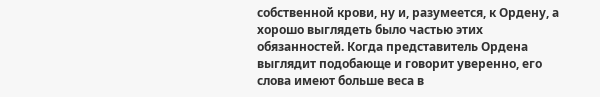собственной крови, ну и, разумеется, к Ордену, а хорошо выглядеть было частью этих обязанностей. Когда представитель Ордена выглядит подобающе и говорит уверенно, его слова имеют больше веса в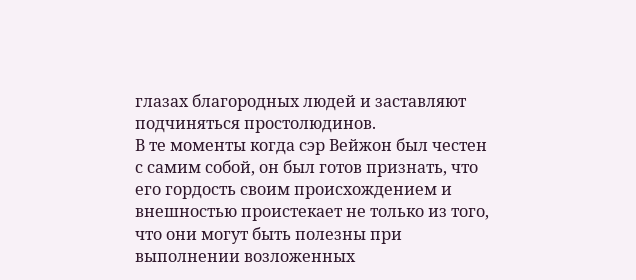глазах благородных людей и заставляют подчиняться простолюдинов.
В те моменты когда сэр Вейжон был честен с самим собой, он был готов признать, что его гордость своим происхождением и внешностью проистекает не только из того, что они могут быть полезны при выполнении возложенных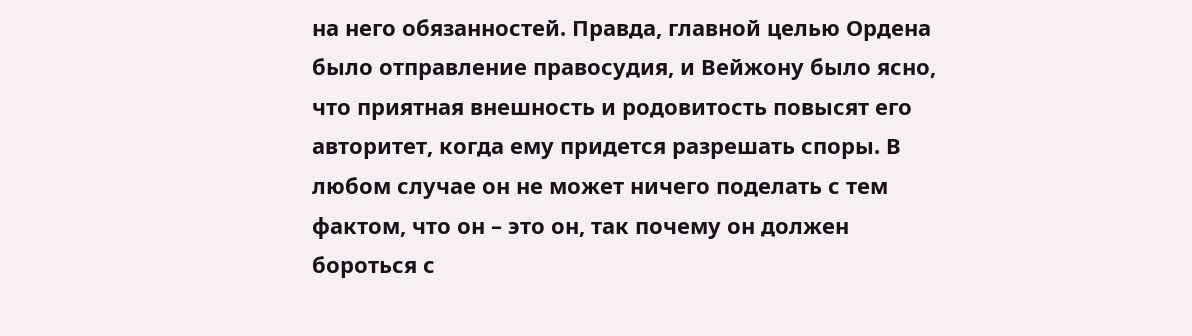на него обязанностей. Правда, главной целью Ордена было отправление правосудия, и Вейжону было ясно, что приятная внешность и родовитость повысят его авторитет, когда ему придется разрешать споры. В любом случае он не может ничего поделать с тем фактом, что он – это он, так почему он должен бороться с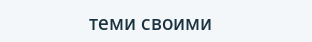теми своими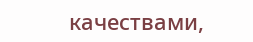качествами,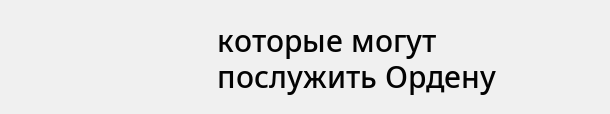которые могут послужить Ордену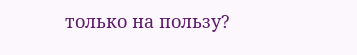только на пользу?